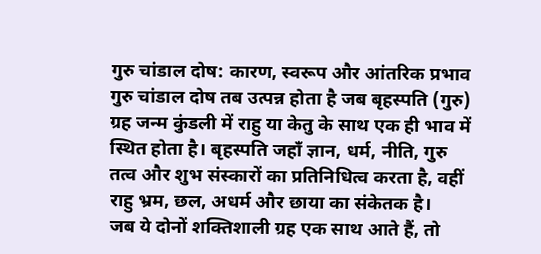गुरु चांडाल दोष: कारण, स्वरूप और आंतरिक प्रभाव
गुरु चांडाल दोष तब उत्पन्न होता है जब बृहस्पति (गुरु) ग्रह जन्म कुंडली में राहु या केतु के साथ एक ही भाव में स्थित होता है। बृहस्पति जहाँ ज्ञान, धर्म, नीति, गुरु तत्व और शुभ संस्कारों का प्रतिनिधित्व करता है, वहीं राहु भ्रम, छल, अधर्म और छाया का संकेतक है।
जब ये दोनों शक्तिशाली ग्रह एक साथ आते हैं, तो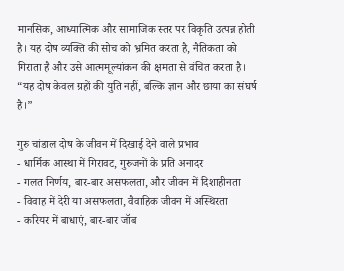मानसिक, आध्यात्मिक और सामाजिक स्तर पर विकृति उत्पन्न होती है। यह दोष व्यक्ति की सोच को भ्रमित करता है, नैतिकता को गिराता है और उसे आत्ममूल्यांकन की क्षमता से वंचित करता है।
“यह दोष केवल ग्रहों की युति नहीं, बल्कि ज्ञान और छाया का संघर्ष है।”

गुरु चांडाल दोष के जीवन में दिखाई देने वाले प्रभाव
- धार्मिक आस्था में गिरावट, गुरुजनों के प्रति अनादर
- गलत निर्णय, बार-बार असफलता, और जीवन में दिशाहीनता
- विवाह में देरी या असफलता, वैवाहिक जीवन में अस्थिरता
- करियर में बाधाएं, बार-बार जॉब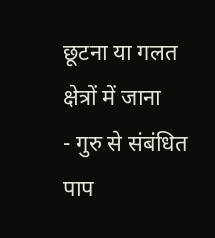छूटना या गलत क्षेत्रों में जाना
- गुरु से संबंधित पाप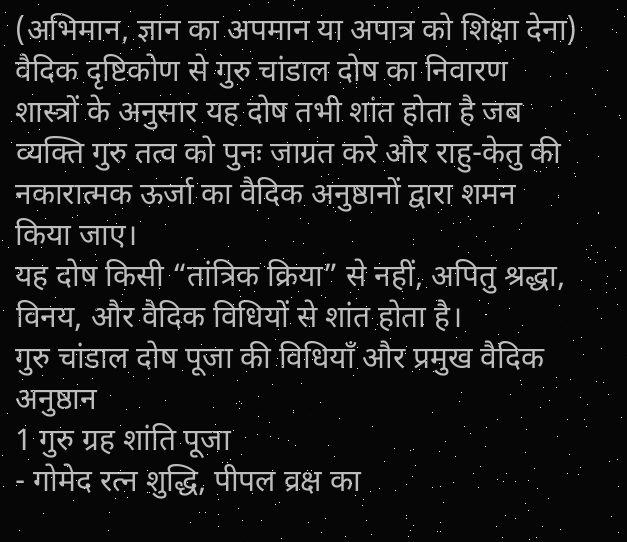(अभिमान, ज्ञान का अपमान या अपात्र को शिक्षा देना)
वैदिक दृष्टिकोण से गुरु चांडाल दोष का निवारण
शास्त्रों के अनुसार यह दोष तभी शांत होता है जब व्यक्ति गुरु तत्व को पुनः जाग्रत करे और राहु-केतु की नकारात्मक ऊर्जा का वैदिक अनुष्ठानों द्वारा शमन किया जाए।
यह दोष किसी “तांत्रिक क्रिया” से नहीं, अपितु श्रद्धा, विनय, और वैदिक विधियों से शांत होता है।
गुरु चांडाल दोष पूजा की विधियाँ और प्रमुख वैदिक अनुष्ठान
1 गुरु ग्रह शांति पूजा
- गोमेद रत्न शुद्धि, पीपल व्रक्ष का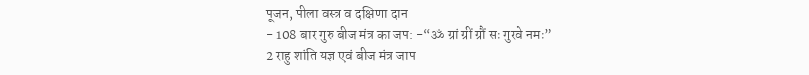पूजन, पीला वस्त्र व दक्षिणा दान
- 108 बार गुरु बीज मंत्र का जप: -“ॐ ग्रां ग्रीं ग्रौं सः गुरवे नमः”
2 राहु शांति यज्ञ एवं बीज मंत्र जाप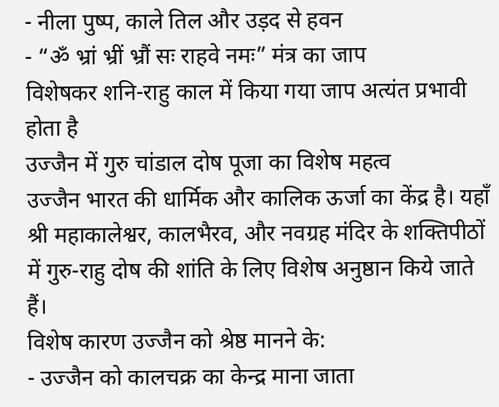- नीला पुष्प, काले तिल और उड़द से हवन
- “ॐ भ्रां भ्रीं भ्रौं सः राहवे नमः” मंत्र का जाप
विशेषकर शनि-राहु काल में किया गया जाप अत्यंत प्रभावी होता है
उज्जैन में गुरु चांडाल दोष पूजा का विशेष महत्व
उज्जैन भारत की धार्मिक और कालिक ऊर्जा का केंद्र है। यहाँ श्री महाकालेश्वर, कालभैरव, और नवग्रह मंदिर के शक्तिपीठों में गुरु-राहु दोष की शांति के लिए विशेष अनुष्ठान किये जाते हैं।
विशेष कारण उज्जैन को श्रेष्ठ मानने के:
- उज्जैन को कालचक्र का केन्द्र माना जाता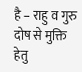है – राहु व गुरु दोष से मुक्ति हेतु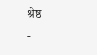श्रेष्ठ
-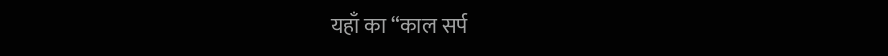यहाँ का “काल सर्प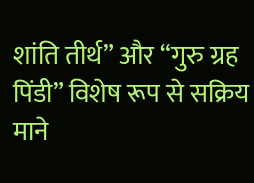शांति तीर्थ” और “गुरु ग्रह पिंडी” विशेष रूप से सक्रिय माने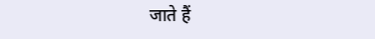जाते हैं